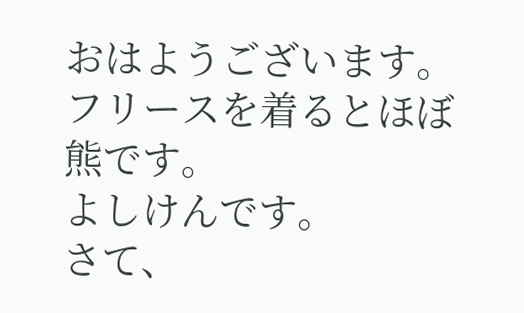おはようございます。
フリースを着るとほぼ熊です。
よしけんです。
さて、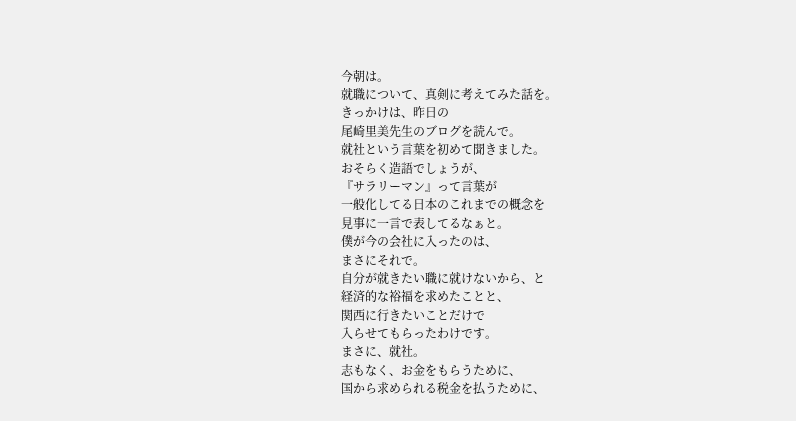今朝は。
就職について、真剣に考えてみた話を。
きっかけは、昨日の
尾崎里美先生のブログを読んで。
就社という言葉を初めて聞きました。
おそらく造語でしょうが、
『サラリーマン』って言葉が
一般化してる日本のこれまでの概念を
見事に一言で表してるなぁと。
僕が今の会社に入ったのは、
まさにそれで。
自分が就きたい職に就けないから、と
経済的な裕福を求めたことと、
関西に行きたいことだけで
入らせてもらったわけです。
まさに、就社。
志もなく、お金をもらうために、
国から求められる税金を払うために、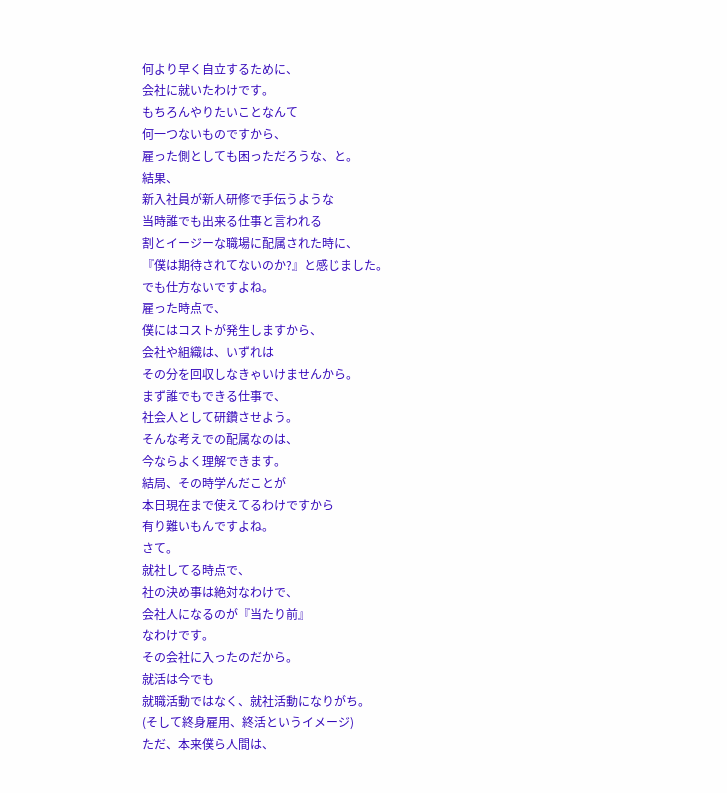何より早く自立するために、
会社に就いたわけです。
もちろんやりたいことなんて
何一つないものですから、
雇った側としても困っただろうな、と。
結果、
新入社員が新人研修で手伝うような
当時誰でも出来る仕事と言われる
割とイージーな職場に配属された時に、
『僕は期待されてないのか?』と感じました。
でも仕方ないですよね。
雇った時点で、
僕にはコストが発生しますから、
会社や組織は、いずれは
その分を回収しなきゃいけませんから。
まず誰でもできる仕事で、
社会人として研鑽させよう。
そんな考えでの配属なのは、
今ならよく理解できます。
結局、その時学んだことが
本日現在まで使えてるわけですから
有り難いもんですよね。
さて。
就社してる時点で、
社の決め事は絶対なわけで、
会社人になるのが『当たり前』
なわけです。
その会社に入ったのだから。
就活は今でも
就職活動ではなく、就社活動になりがち。
(そして終身雇用、終活というイメージ)
ただ、本来僕ら人間は、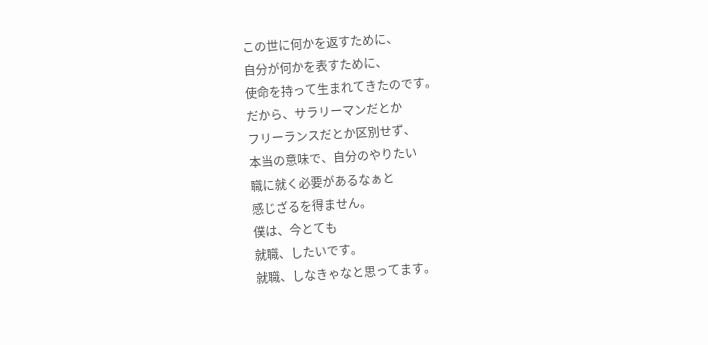この世に何かを返すために、
自分が何かを表すために、
使命を持って生まれてきたのです。
だから、サラリーマンだとか
フリーランスだとか区別せず、
本当の意味で、自分のやりたい
職に就く必要があるなぁと
感じざるを得ません。
僕は、今とても
就職、したいです。
就職、しなきゃなと思ってます。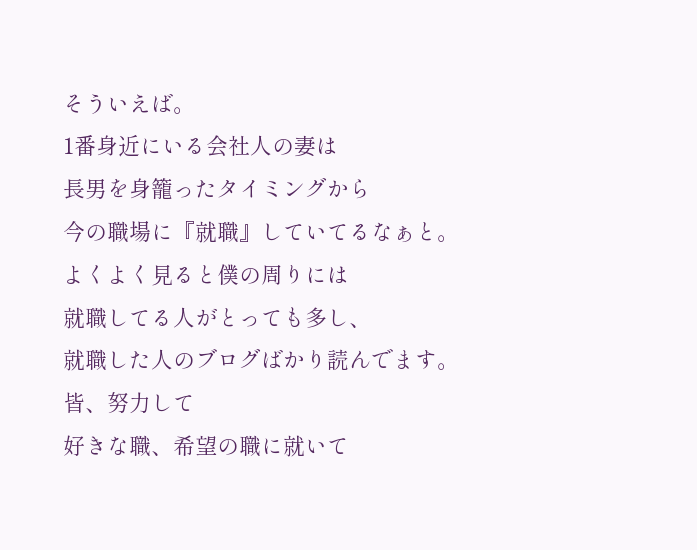そういえば。
1番身近にいる会社人の妻は
長男を身籠ったタイミングから
今の職場に『就職』していてるなぁと。
よくよく見ると僕の周りには
就職してる人がとっても多し、
就職した人のブログばかり読んでます。
皆、努力して
好きな職、希望の職に就いて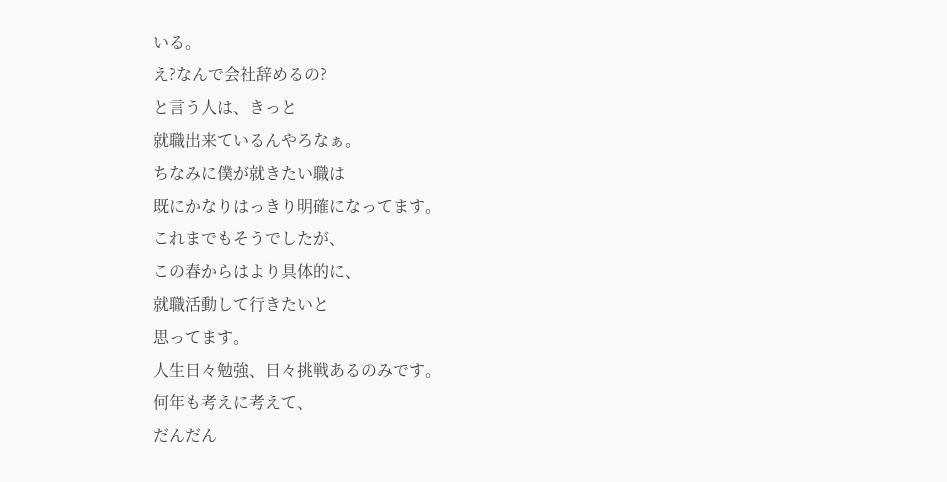いる。
え?なんで会社辞めるの?
と言う人は、きっと
就職出来ているんやろなぁ。
ちなみに僕が就きたい職は
既にかなりはっきり明確になってます。
これまでもそうでしたが、
この春からはより具体的に、
就職活動して行きたいと
思ってます。
人生日々勉強、日々挑戦あるのみです。
何年も考えに考えて、
だんだん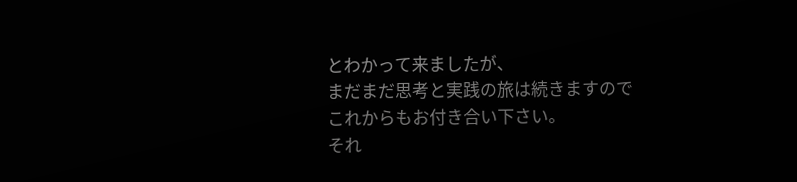とわかって来ましたが、
まだまだ思考と実践の旅は続きますので
これからもお付き合い下さい。
それ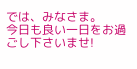では、みなさま。
今日も良い一日をお過ごし下さいませ!